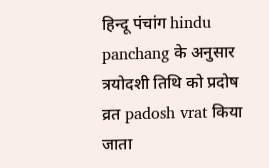हिन्दू पंचांग hindu panchang के अनुसार त्रयोदशी तिथि को प्रदोष व्रत padosh vrat किया जाता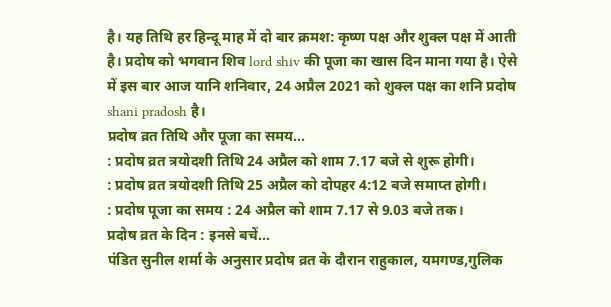है। यह तिथि हर हिन्दू माह में दो बार क्रमश: कृष्ण पक्ष और शुक्ल पक्ष में आती है। प्रदोष को भगवान शिव lord shiv की पूजा का खास दिन माना गया है। ऐसे में इस बार आज यानि शनिवार, 24 अप्रैल 2021 को शुक्ल पक्ष का शनि प्रदोष shani pradosh है।
प्रदोष व्रत तिथि और पूजा का समय...
: प्रदोष व्रत त्रयोदशी तिथि 24 अप्रैल को शाम 7.17 बजे से शुरू होगी।
: प्रदोष व्रत त्रयोदशी तिथि 25 अप्रैल को दोपहर 4:12 बजे समाप्त होगी।
: प्रदोष पूजा का समय : 24 अप्रैल को शाम 7.17 से 9.03 बजे तक।
प्रदोष व्रत के दिन : इनसे बचें...
पंडित सुनील शर्मा के अनुसार प्रदोष व्रत के दौरान राहुकाल, यमगण्ड,गुलिक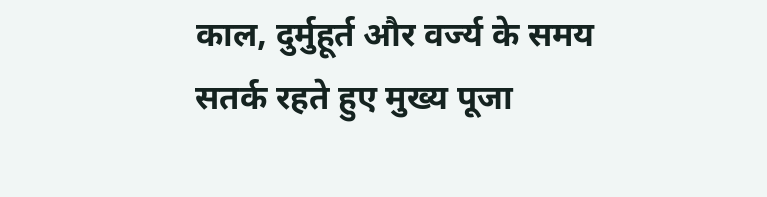काल, दुर्मुहूर्त और वर्ज्य के समय सतर्क रहते हुए मुख्य पूजा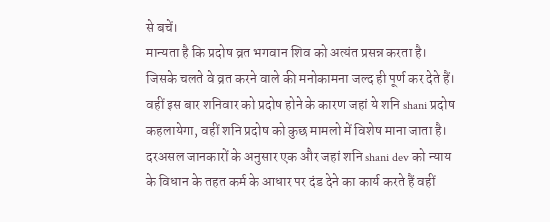से बचें।
मान्यता है कि प्रदोष व्रत भगवान शिव को अत्यंत प्रसन्न करता है। जिसके चलते वे व्रत करने वाले की मनोकामना जल्द ही पूर्ण कर देते हैं। वहीं इस बार शनिवार को प्रदोष होने के कारण जहां ये शनि shani प्रदोष कहलायेगा, वहीं शनि प्रदोष को कुछ मामलो में विशेष माना जाता है।
दरअसल जानकारों के अनुसार एक और जहां शनि shani dev को न्याय के विधान के तहत कर्म के आधार पर दंड देने का कार्य करते हैं वहीं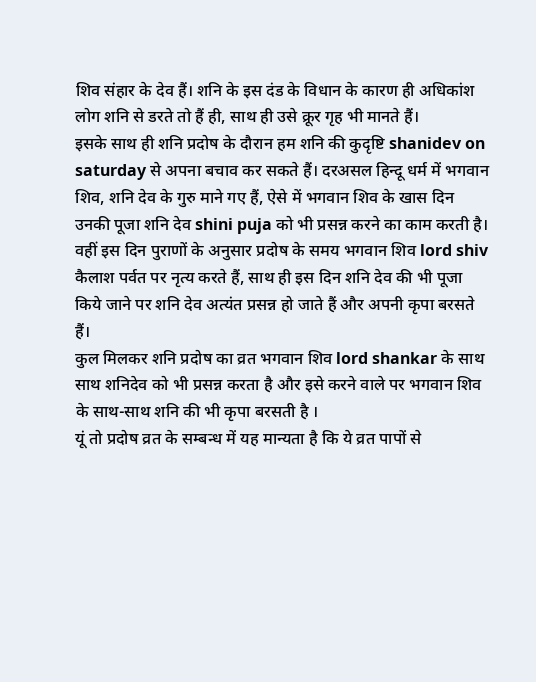शिव संहार के देव हैं। शनि के इस दंड के विधान के कारण ही अधिकांश लोग शनि से डरते तो हैं ही, साथ ही उसे क्रूर गृह भी मानते हैं।
इसके साथ ही शनि प्रदोष के दौरान हम शनि की कुदृष्टि shanidev on saturday से अपना बचाव कर सकते हैं। दरअसल हिन्दू धर्म में भगवान शिव, शनि देव के गुरु माने गए हैं, ऐसे में भगवान शिव के खास दिन उनकी पूजा शनि देव shini puja को भी प्रसन्न करने का काम करती है।
वहीं इस दिन पुराणों के अनुसार प्रदोष के समय भगवान शिव lord shiv कैलाश पर्वत पर नृत्य करते हैं, साथ ही इस दिन शनि देव की भी पूजा किये जाने पर शनि देव अत्यंत प्रसन्न हो जाते हैं और अपनी कृपा बरसते हैं।
कुल मिलकर शनि प्रदोष का व्रत भगवान शिव lord shankar के साथ साथ शनिदेव को भी प्रसन्न करता है और इसे करने वाले पर भगवान शिव के साथ-साथ शनि की भी कृपा बरसती है ।
यूं तो प्रदोष व्रत के सम्बन्ध में यह मान्यता है कि ये व्रत पापों से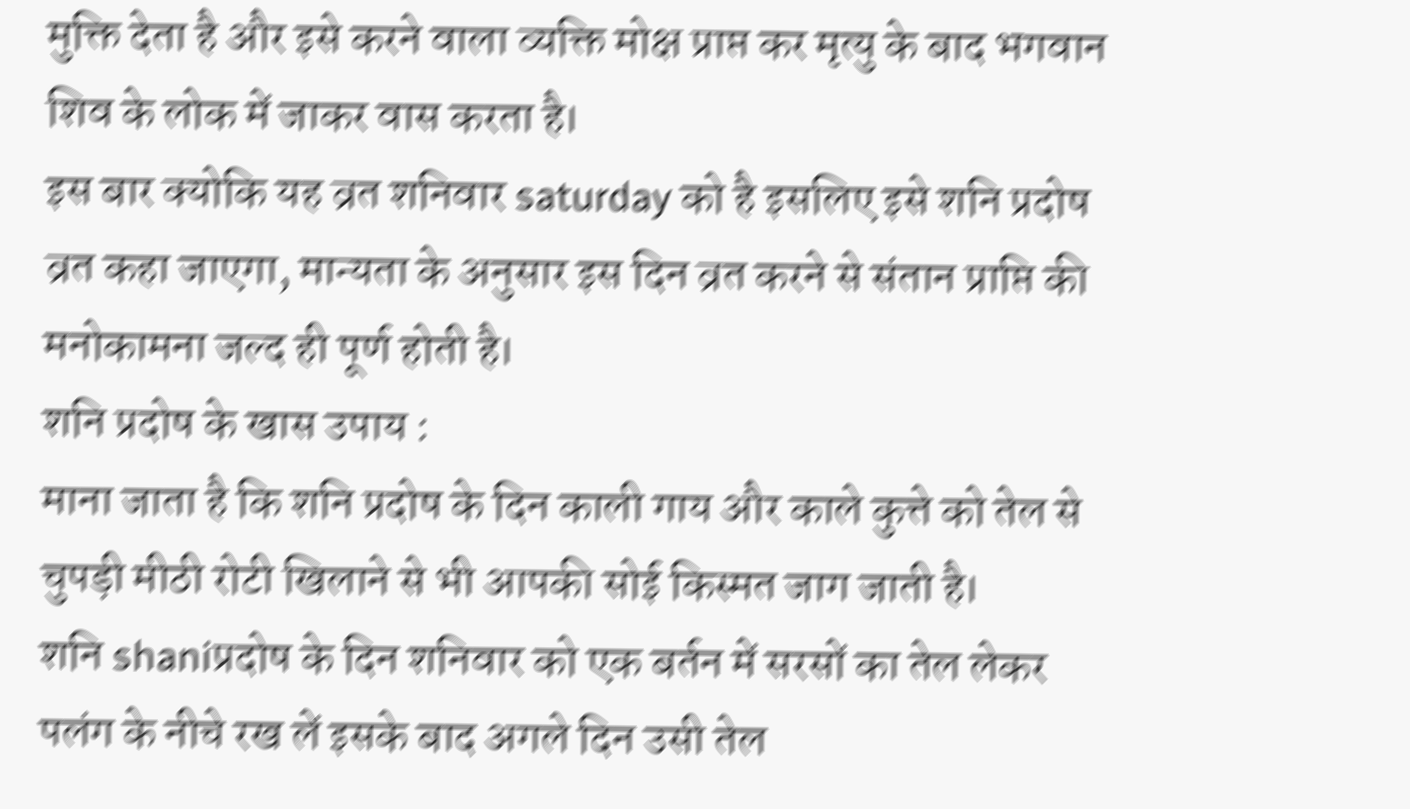मुक्ति देता है और इसे करने वाला व्यक्ति मोक्ष प्राप्त कर मृत्यु के बाद भगवान शिव के लोक में जाकर वास करता है।
इस बार क्योकि यह व्रत शनिवार saturday को है इसलिए इसे शनि प्रदोष व्रत कहा जाएगा, मान्यता के अनुसार इस दिन व्रत करने से संतान प्राप्ति की मनोकामना जल्द ही पूर्ण होती है।
शनि प्रदोष के खास उपाय :
माना जाता है कि शनि प्रदोष के दिन काली गाय और काले कुत्ते को तेल से चुपड़ी मीठी रोटी खिलाने से भी आपकी सोई किस्मत जाग जाती है।
शनि shaniप्रदोष के दिन शनिवार को एक बर्तन में सरसों का तेल लेकर पलंग के नीचे रख लें इसके बाद अगले दिन उसी तेल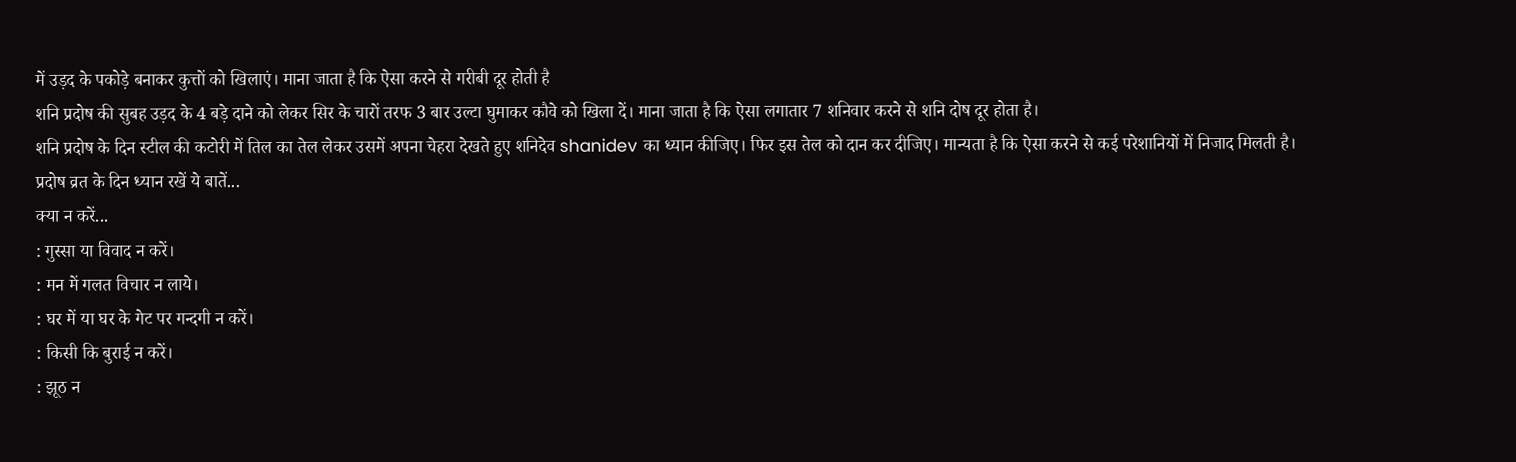में उड़द के पकोड़े बनाकर कुत्तों को खिलाएं। माना जाता है कि ऐसा करने से गरीबी दूर होती है
शनि प्रदोष की सुबह उड़द के 4 बड़े दाने को लेकर सिर के चारों तरफ 3 बार उल्टा घुमाकर कौवे को खिला दें। माना जाता है कि ऐसा लगातार 7 शनिवार करने से शनि दोष दूर होता है।
शनि प्रदोष के दिन स्टील की कटोरी में तिल का तेल लेकर उसमें अपना चेहरा देखते हुए शनिदेव shanidev का ध्यान कीजिए। फिर इस तेल को दान कर दीजिए। मान्यता है कि ऐसा करने से कई परेशानियों में निजाद मिलती है।
प्रदोष व्रत के दिन ध्यान रखें ये बातें...
क्या न करें...
: गुस्सा या विवाद न करें।
: मन में गलत विचार न लाये।
: घर में या घर के गेट पर गन्दगी न करें।
: किसी कि बुराई न करें।
: झूठ न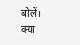बोलें।
क्या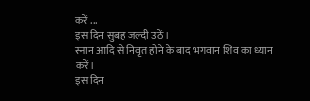करें ...
इस दिन सुबह जल्दी उठें।
स्नान आदि से निवृत होने के बाद भगवान शिव का ध्यान करें।
इस दिन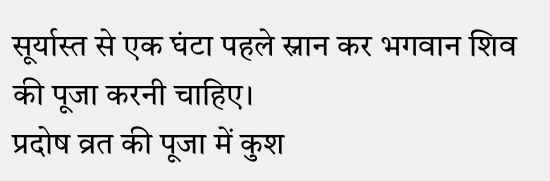सूर्यास्त से एक घंटा पहले स्नान कर भगवान शिव की पूजा करनी चाहिए।
प्रदोष व्रत की पूजा में कुश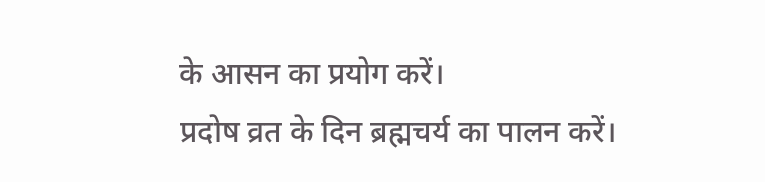के आसन का प्रयोग करें।
प्रदोष व्रत के दिन ब्रह्मचर्य का पालन करें।